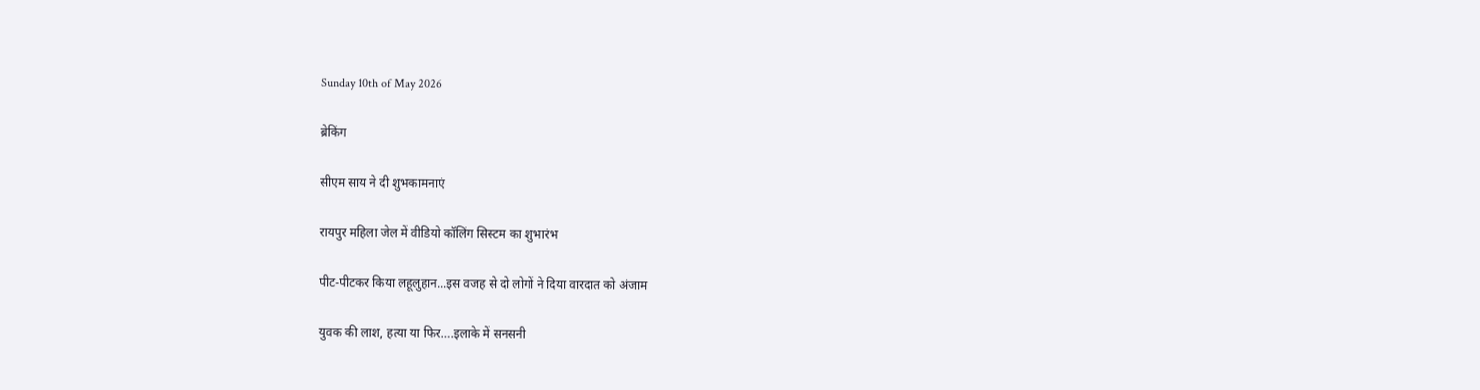Sunday 10th of May 2026

ब्रेकिंग

सीएम साय ने दी शुभकामनाएं

रायपुर महिला जेल में वीडियो कॉलिंग सिस्टम का शुभारंभ

पीट-पीटकर किया लहूलुहान...इस वजह से दो लोगों ने दिया वारदात को अंजाम

युवक की लाश, हत्या या फिर….इलाके में सनसनी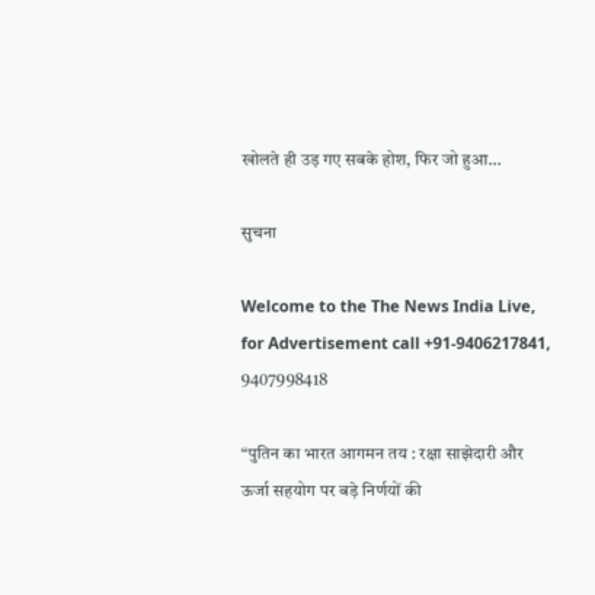खोलते ही उड़ गए सबके होश, फिर जो हुआ…

सुचना

Welcome to the The News India Live, for Advertisement call +91-9406217841, 9407998418

“पुतिन का भारत आगमन तय : रक्षा साझेदारी और ऊर्जा सहयोग पर बड़े निर्णयों की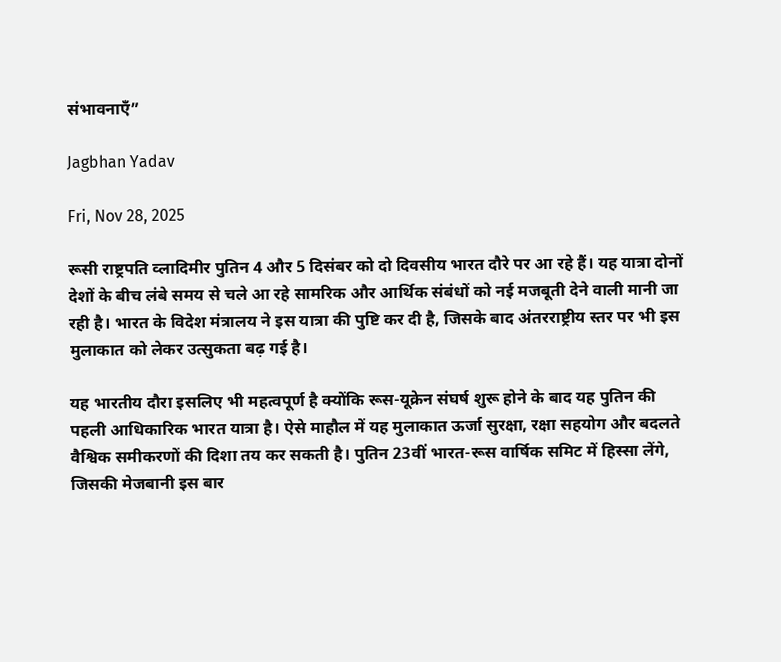संभावनाएँ”

Jagbhan Yadav

Fri, Nov 28, 2025

रूसी राष्ट्रपति व्लादिमीर पुतिन 4 और 5 दिसंबर को दो दिवसीय भारत दौरे पर आ रहे हैं। यह यात्रा दोनों देशों के बीच लंबे समय से चले आ रहे सामरिक और आर्थिक संबंधों को नई मजबूती देने वाली मानी जा रही है। भारत के विदेश मंत्रालय ने इस यात्रा की पुष्टि कर दी है, जिसके बाद अंतरराष्ट्रीय स्तर पर भी इस मुलाकात को लेकर उत्सुकता बढ़ गई है।

यह भारतीय दौरा इसलिए भी महत्वपूर्ण है क्योंकि रूस-यूक्रेन संघर्ष शुरू होने के बाद यह पुतिन की पहली आधिकारिक भारत यात्रा है। ऐसे माहौल में यह मुलाकात ऊर्जा सुरक्षा, रक्षा सहयोग और बदलते वैश्विक समीकरणों की दिशा तय कर सकती है। पुतिन 23वीं भारत-रूस वार्षिक समिट में हिस्सा लेंगे, जिसकी मेजबानी इस बार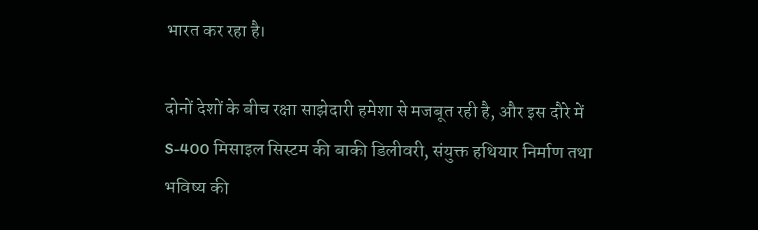भारत कर रहा है।

दोनों देशों के बीच रक्षा साझेदारी हमेशा से मजबूत रही है, और इस दौरे में S-400 मिसाइल सिस्टम की बाकी डिलीवरी, संयुक्त हथियार निर्माण तथा भविष्य की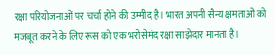रक्षा परियोजनाओं पर चर्चा होने की उम्मीद है। भारत अपनी सैन्य क्षमताओं को मजबूत करने के लिए रूस को एक भरोसेमंद रक्षा साझेदार मानता है।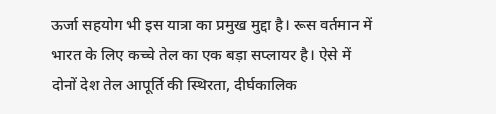ऊर्जा सहयोग भी इस यात्रा का प्रमुख मुद्दा है। रूस वर्तमान में भारत के लिए कच्चे तेल का एक बड़ा सप्लायर है। ऐसे में दोनों देश तेल आपूर्ति की स्थिरता, दीर्घकालिक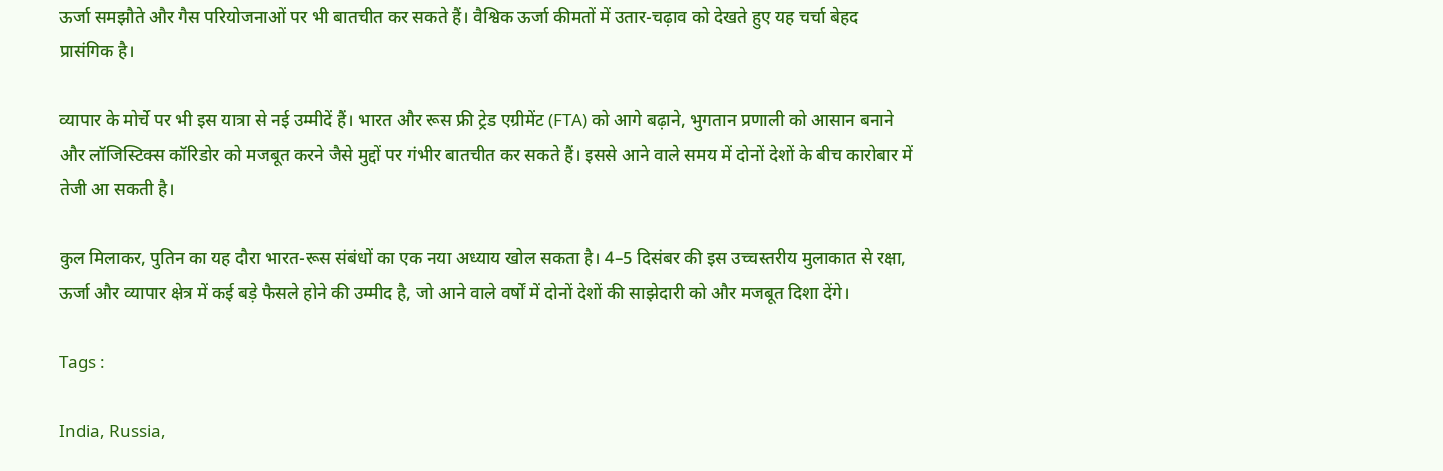ऊर्जा समझौते और गैस परियोजनाओं पर भी बातचीत कर सकते हैं। वैश्विक ऊर्जा कीमतों में उतार-चढ़ाव को देखते हुए यह चर्चा बेहद प्रासंगिक है।

व्यापार के मोर्चे पर भी इस यात्रा से नई उम्मीदें हैं। भारत और रूस फ्री ट्रेड एग्रीमेंट (FTA) को आगे बढ़ाने, भुगतान प्रणाली को आसान बनाने और लॉजिस्टिक्स कॉरिडोर को मजबूत करने जैसे मुद्दों पर गंभीर बातचीत कर सकते हैं। इससे आने वाले समय में दोनों देशों के बीच कारोबार में तेजी आ सकती है।

कुल मिलाकर, पुतिन का यह दौरा भारत-रूस संबंधों का एक नया अध्याय खोल सकता है। 4–5 दिसंबर की इस उच्चस्तरीय मुलाकात से रक्षा, ऊर्जा और व्यापार क्षेत्र में कई बड़े फैसले होने की उम्मीद है, जो आने वाले वर्षों में दोनों देशों की साझेदारी को और मजबूत दिशा देंगे।

Tags :

India, Russia,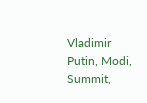Vladimir Putin, Modi, Summit,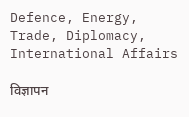Defence, Energy, Trade, Diplomacy, International Affairs

विज्ञापन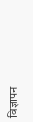विज्ञापन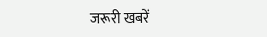जरूरी खबरें